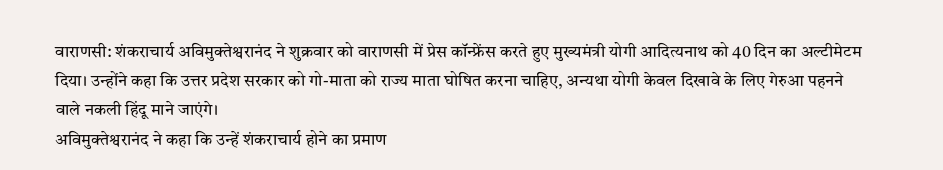वाराणसी: शंकराचार्य अविमुक्तेश्वरानंद ने शुक्रवार को वाराणसी में प्रेस कॉन्फ्रेंस करते हुए मुख्यमंत्री योगी आदित्यनाथ को 40 दिन का अल्टीमेटम दिया। उन्होंने कहा कि उत्तर प्रदेश सरकार को गो-माता को राज्य माता घोषित करना चाहिए, अन्यथा योगी केवल दिखावे के लिए गेरुआ पहनने वाले नकली हिंदू माने जाएंगे।
अविमुक्तेश्वरानंद ने कहा कि उन्हें शंकराचार्य होने का प्रमाण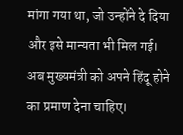मांगा गया था, जो उन्होंने दे दिया और इसे मान्यता भी मिल गई। अब मुख्यमंत्री को अपने हिंदू होने का प्रमाण देना चाहिए।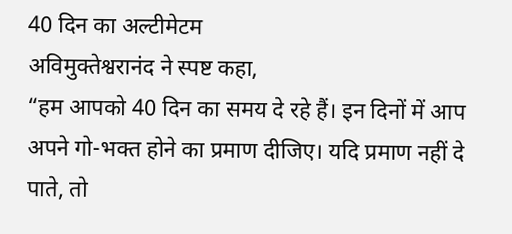40 दिन का अल्टीमेटम
अविमुक्तेश्वरानंद ने स्पष्ट कहा,
“हम आपको 40 दिन का समय दे रहे हैं। इन दिनों में आप अपने गो-भक्त होने का प्रमाण दीजिए। यदि प्रमाण नहीं दे पाते, तो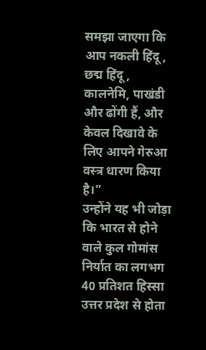समझा जाएगा कि आप नकली हिंदू, छद्म हिंदू, कालनेमि, पाखंडी और ढोंगी हैं, और केवल दिखावे के लिए आपने गेरुआ वस्त्र धारण किया है।”
उन्होंने यह भी जोड़ा कि भारत से होने वाले कुल गोमांस निर्यात का लगभग 40 प्रतिशत हिस्सा उत्तर प्रदेश से होता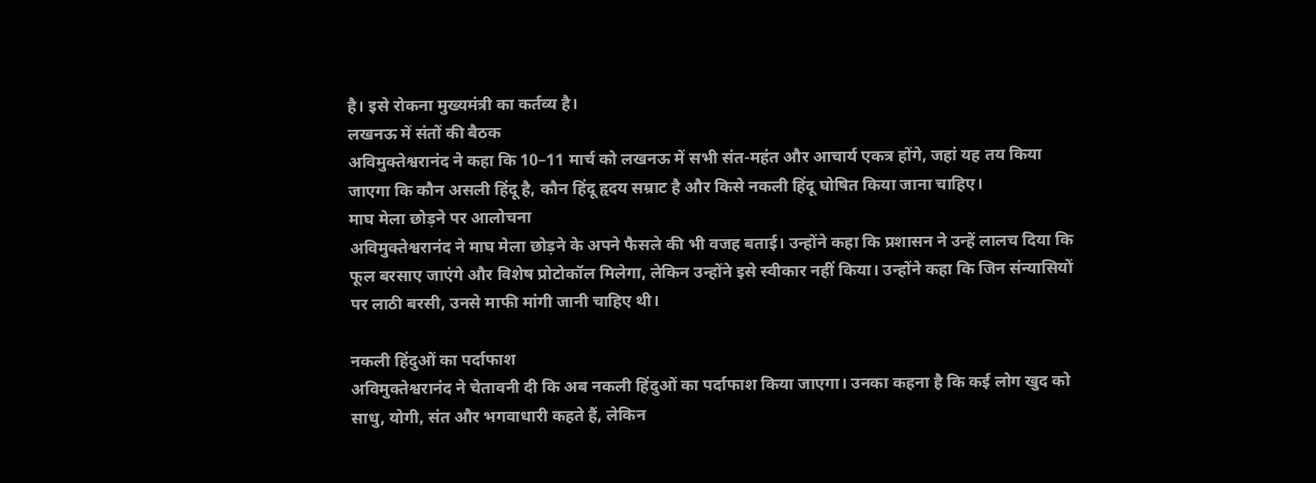है। इसे रोकना मुख्यमंत्री का कर्तव्य है।
लखनऊ में संतों की बैठक
अविमुक्तेश्वरानंद ने कहा कि 10–11 मार्च को लखनऊ में सभी संत-महंत और आचार्य एकत्र होंगे, जहां यह तय किया जाएगा कि कौन असली हिंदू है, कौन हिंदू हृदय सम्राट है और किसे नकली हिंदू घोषित किया जाना चाहिए।
माघ मेला छोड़ने पर आलोचना
अविमुक्तेश्वरानंद ने माघ मेला छोड़ने के अपने फैसले की भी वजह बताई। उन्होंने कहा कि प्रशासन ने उन्हें लालच दिया कि फूल बरसाए जाएंगे और विशेष प्रोटोकॉल मिलेगा, लेकिन उन्होंने इसे स्वीकार नहीं किया। उन्होंने कहा कि जिन संन्यासियों पर लाठी बरसी, उनसे माफी मांगी जानी चाहिए थी।

नकली हिंदुओं का पर्दाफाश
अविमुक्तेश्वरानंद ने चेतावनी दी कि अब नकली हिंदुओं का पर्दाफाश किया जाएगा। उनका कहना है कि कई लोग खुद को साधु, योगी, संत और भगवाधारी कहते हैं, लेकिन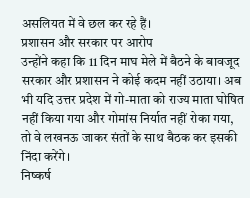असलियत में वे छल कर रहे हैं।
प्रशासन और सरकार पर आरोप
उन्होंने कहा कि 11 दिन माघ मेले में बैठने के बावजूद सरकार और प्रशासन ने कोई कदम नहीं उठाया। अब भी यदि उत्तर प्रदेश में गो-माता को राज्य माता घोषित नहीं किया गया और गोमांस निर्यात नहीं रोका गया, तो वे लखनऊ जाकर संतों के साथ बैठक कर इसकी निंदा करेंगे।
निष्कर्ष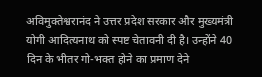अविमुक्तेश्वरानंद ने उत्तर प्रदेश सरकार और मुख्यमंत्री योगी आदित्यनाथ को स्पष्ट चेतावनी दी है। उन्होंने 40 दिन के भीतर गो-भक्त होने का प्रमाण देने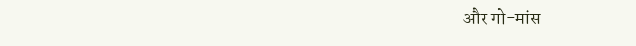और गो-मांस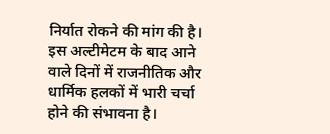निर्यात रोकने की मांग की है। इस अल्टीमेटम के बाद आने वाले दिनों में राजनीतिक और धार्मिक हलकों में भारी चर्चा होने की संभावना है।